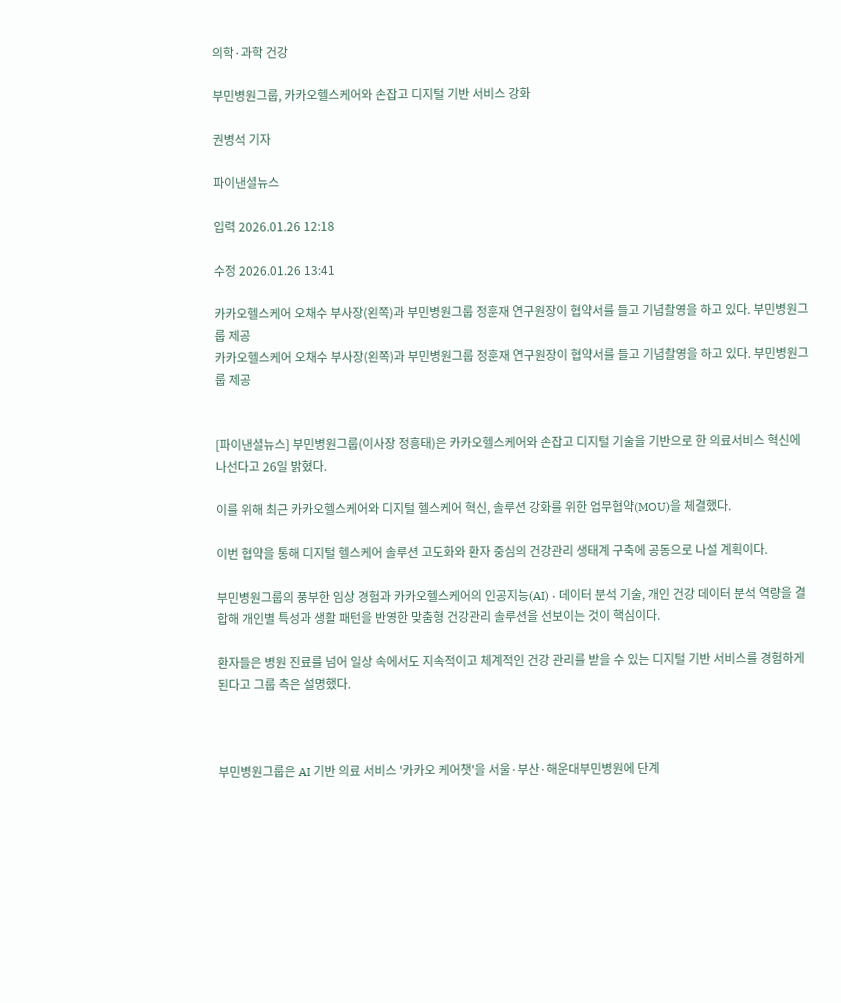의학·과학 건강

부민병원그룹, 카카오헬스케어와 손잡고 디지털 기반 서비스 강화

권병석 기자

파이낸셜뉴스

입력 2026.01.26 12:18

수정 2026.01.26 13:41

카카오헬스케어 오채수 부사장(왼쪽)과 부민병원그룹 정훈재 연구원장이 협약서를 들고 기념촬영을 하고 있다. 부민병원그룹 제공
카카오헬스케어 오채수 부사장(왼쪽)과 부민병원그룹 정훈재 연구원장이 협약서를 들고 기념촬영을 하고 있다. 부민병원그룹 제공


[파이낸셜뉴스] 부민병원그룹(이사장 정흥태)은 카카오헬스케어와 손잡고 디지털 기술을 기반으로 한 의료서비스 혁신에 나선다고 26일 밝혔다.

이를 위해 최근 카카오헬스케어와 디지털 헬스케어 혁신, 솔루션 강화를 위한 업무협약(MOU)을 체결했다.

이번 협약을 통해 디지털 헬스케어 솔루션 고도화와 환자 중심의 건강관리 생태계 구축에 공동으로 나설 계획이다.

부민병원그룹의 풍부한 임상 경험과 카카오헬스케어의 인공지능(AI) · 데이터 분석 기술, 개인 건강 데이터 분석 역량을 결합해 개인별 특성과 생활 패턴을 반영한 맞춤형 건강관리 솔루션을 선보이는 것이 핵심이다.

환자들은 병원 진료를 넘어 일상 속에서도 지속적이고 체계적인 건강 관리를 받을 수 있는 디지털 기반 서비스를 경험하게 된다고 그룹 측은 설명했다.



부민병원그룹은 AI 기반 의료 서비스 '카카오 케어챗'을 서울·부산·해운대부민병원에 단계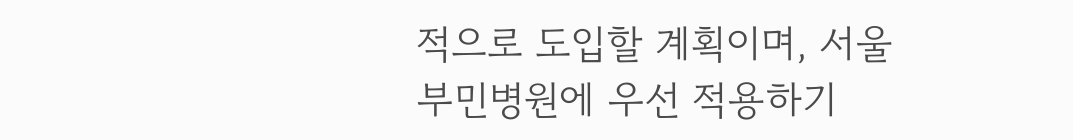적으로 도입할 계획이며, 서울부민병원에 우선 적용하기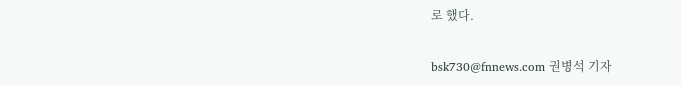로 했다.

bsk730@fnnews.com 권병석 기자